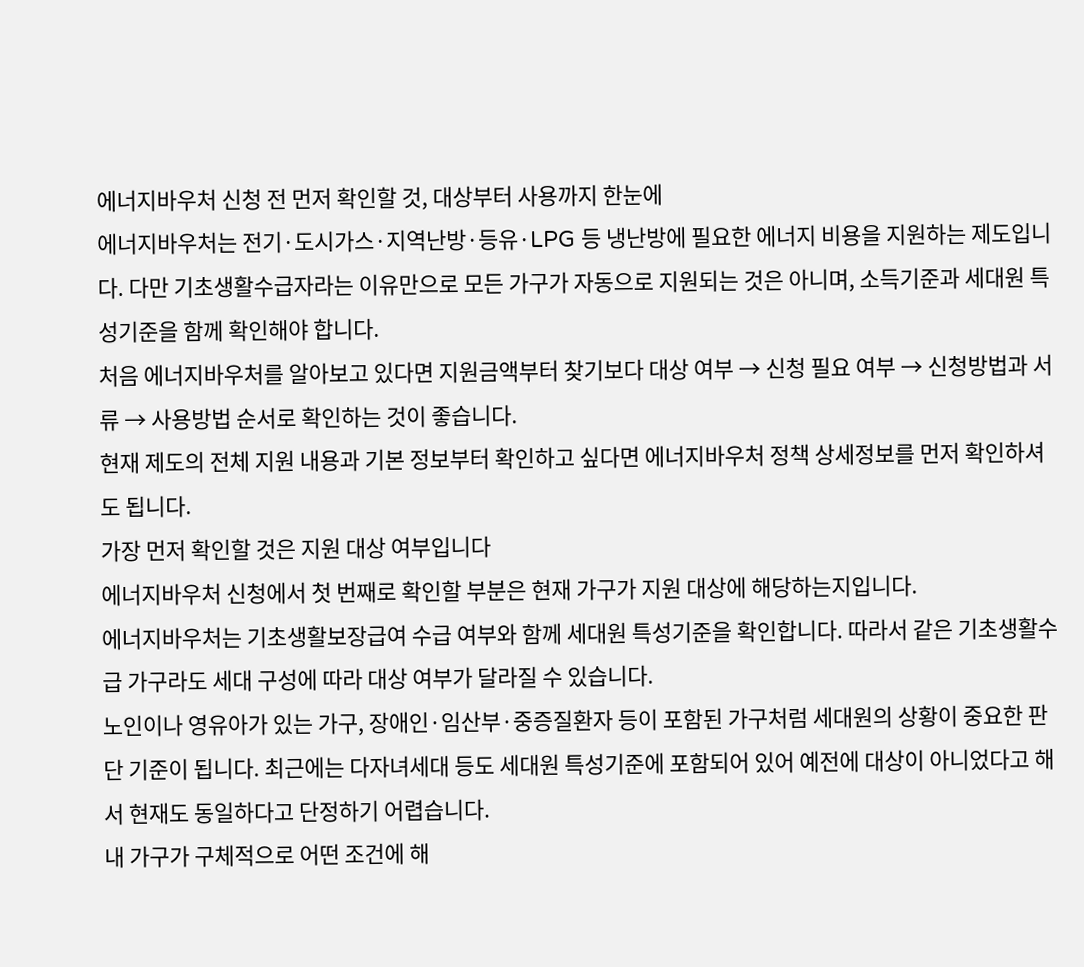에너지바우처 신청 전 먼저 확인할 것, 대상부터 사용까지 한눈에
에너지바우처는 전기·도시가스·지역난방·등유·LPG 등 냉난방에 필요한 에너지 비용을 지원하는 제도입니다. 다만 기초생활수급자라는 이유만으로 모든 가구가 자동으로 지원되는 것은 아니며, 소득기준과 세대원 특성기준을 함께 확인해야 합니다.
처음 에너지바우처를 알아보고 있다면 지원금액부터 찾기보다 대상 여부 → 신청 필요 여부 → 신청방법과 서류 → 사용방법 순서로 확인하는 것이 좋습니다.
현재 제도의 전체 지원 내용과 기본 정보부터 확인하고 싶다면 에너지바우처 정책 상세정보를 먼저 확인하셔도 됩니다.
가장 먼저 확인할 것은 지원 대상 여부입니다
에너지바우처 신청에서 첫 번째로 확인할 부분은 현재 가구가 지원 대상에 해당하는지입니다.
에너지바우처는 기초생활보장급여 수급 여부와 함께 세대원 특성기준을 확인합니다. 따라서 같은 기초생활수급 가구라도 세대 구성에 따라 대상 여부가 달라질 수 있습니다.
노인이나 영유아가 있는 가구, 장애인·임산부·중증질환자 등이 포함된 가구처럼 세대원의 상황이 중요한 판단 기준이 됩니다. 최근에는 다자녀세대 등도 세대원 특성기준에 포함되어 있어 예전에 대상이 아니었다고 해서 현재도 동일하다고 단정하기 어렵습니다.
내 가구가 구체적으로 어떤 조건에 해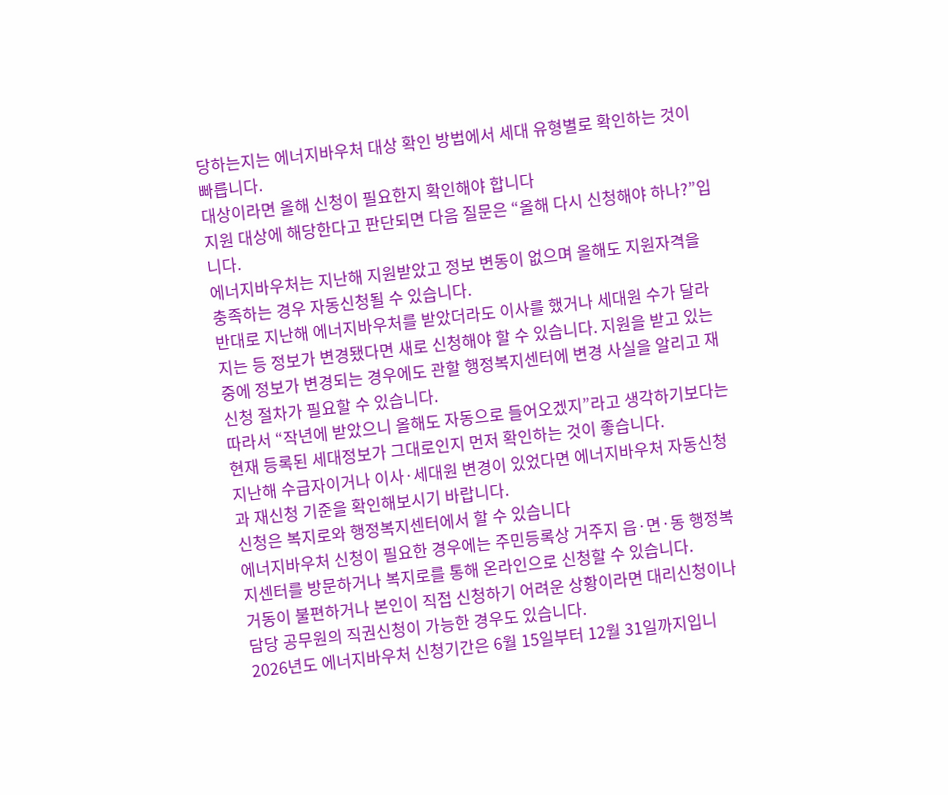당하는지는 에너지바우처 대상 확인 방법에서 세대 유형별로 확인하는 것이 빠릅니다.
대상이라면 올해 신청이 필요한지 확인해야 합니다
지원 대상에 해당한다고 판단되면 다음 질문은 “올해 다시 신청해야 하나?”입니다.
에너지바우처는 지난해 지원받았고 정보 변동이 없으며 올해도 지원자격을 충족하는 경우 자동신청될 수 있습니다.
반대로 지난해 에너지바우처를 받았더라도 이사를 했거나 세대원 수가 달라지는 등 정보가 변경됐다면 새로 신청해야 할 수 있습니다. 지원을 받고 있는 중에 정보가 변경되는 경우에도 관할 행정복지센터에 변경 사실을 알리고 재신청 절차가 필요할 수 있습니다.
따라서 “작년에 받았으니 올해도 자동으로 들어오겠지”라고 생각하기보다는 현재 등록된 세대정보가 그대로인지 먼저 확인하는 것이 좋습니다.
지난해 수급자이거나 이사·세대원 변경이 있었다면 에너지바우처 자동신청과 재신청 기준을 확인해보시기 바랍니다.
신청은 복지로와 행정복지센터에서 할 수 있습니다
에너지바우처 신청이 필요한 경우에는 주민등록상 거주지 읍·면·동 행정복지센터를 방문하거나 복지로를 통해 온라인으로 신청할 수 있습니다.
거동이 불편하거나 본인이 직접 신청하기 어려운 상황이라면 대리신청이나 담당 공무원의 직권신청이 가능한 경우도 있습니다.
2026년도 에너지바우처 신청기간은 6월 15일부터 12월 31일까지입니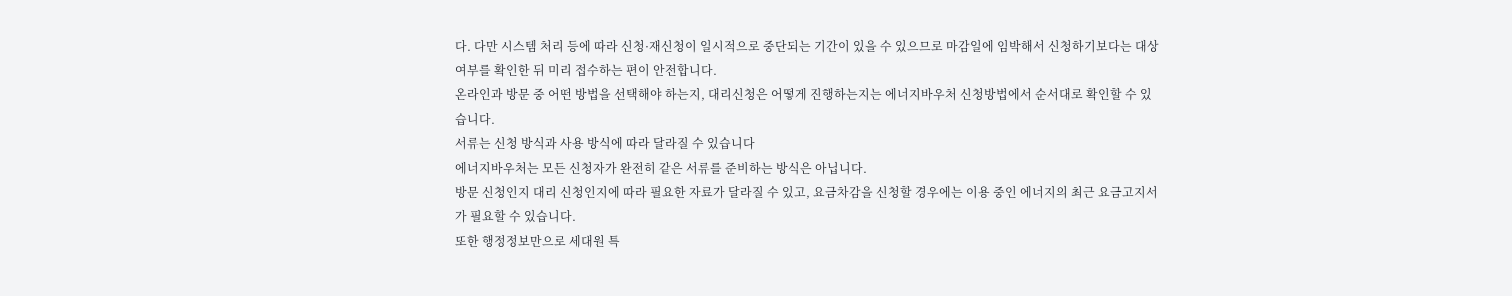다. 다만 시스템 처리 등에 따라 신청·재신청이 일시적으로 중단되는 기간이 있을 수 있으므로 마감일에 임박해서 신청하기보다는 대상 여부를 확인한 뒤 미리 접수하는 편이 안전합니다.
온라인과 방문 중 어떤 방법을 선택해야 하는지, 대리신청은 어떻게 진행하는지는 에너지바우처 신청방법에서 순서대로 확인할 수 있습니다.
서류는 신청 방식과 사용 방식에 따라 달라질 수 있습니다
에너지바우처는 모든 신청자가 완전히 같은 서류를 준비하는 방식은 아닙니다.
방문 신청인지 대리 신청인지에 따라 필요한 자료가 달라질 수 있고, 요금차감을 신청할 경우에는 이용 중인 에너지의 최근 요금고지서가 필요할 수 있습니다.
또한 행정정보만으로 세대원 특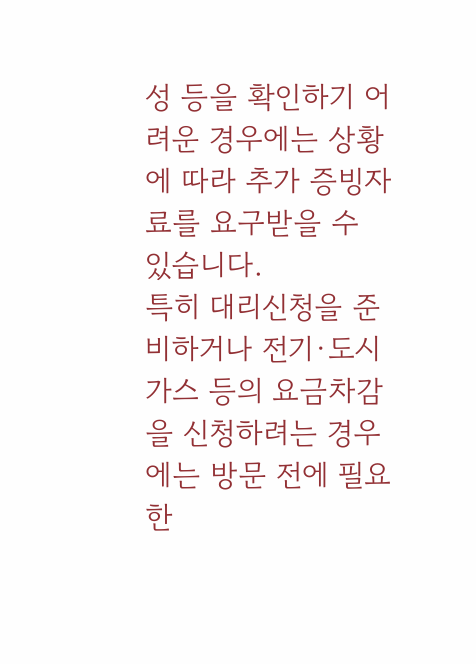성 등을 확인하기 어려운 경우에는 상황에 따라 추가 증빙자료를 요구받을 수 있습니다.
특히 대리신청을 준비하거나 전기·도시가스 등의 요금차감을 신청하려는 경우에는 방문 전에 필요한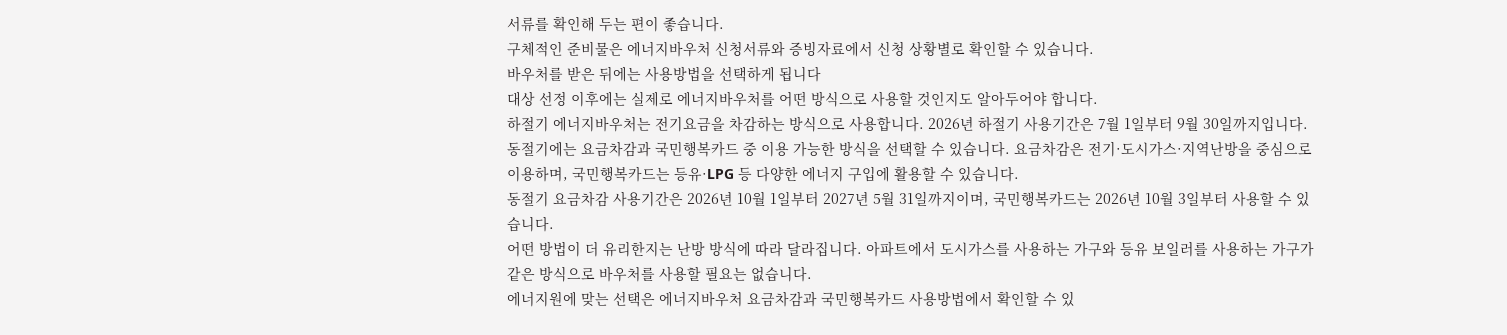서류를 확인해 두는 편이 좋습니다.
구체적인 준비물은 에너지바우처 신청서류와 증빙자료에서 신청 상황별로 확인할 수 있습니다.
바우처를 받은 뒤에는 사용방법을 선택하게 됩니다
대상 선정 이후에는 실제로 에너지바우처를 어떤 방식으로 사용할 것인지도 알아두어야 합니다.
하절기 에너지바우처는 전기요금을 차감하는 방식으로 사용합니다. 2026년 하절기 사용기간은 7월 1일부터 9월 30일까지입니다.
동절기에는 요금차감과 국민행복카드 중 이용 가능한 방식을 선택할 수 있습니다. 요금차감은 전기·도시가스·지역난방을 중심으로 이용하며, 국민행복카드는 등유·LPG 등 다양한 에너지 구입에 활용할 수 있습니다.
동절기 요금차감 사용기간은 2026년 10월 1일부터 2027년 5월 31일까지이며, 국민행복카드는 2026년 10월 3일부터 사용할 수 있습니다.
어떤 방법이 더 유리한지는 난방 방식에 따라 달라집니다. 아파트에서 도시가스를 사용하는 가구와 등유 보일러를 사용하는 가구가 같은 방식으로 바우처를 사용할 필요는 없습니다.
에너지원에 맞는 선택은 에너지바우처 요금차감과 국민행복카드 사용방법에서 확인할 수 있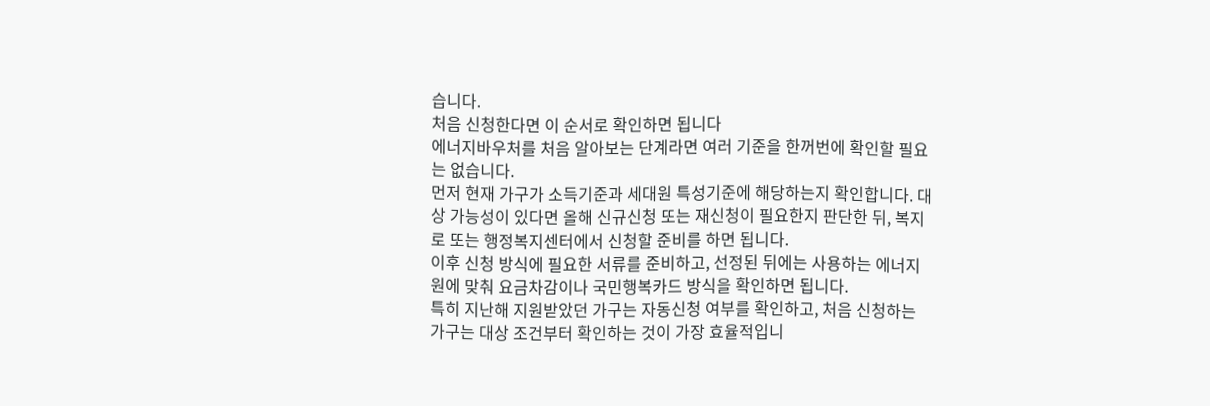습니다.
처음 신청한다면 이 순서로 확인하면 됩니다
에너지바우처를 처음 알아보는 단계라면 여러 기준을 한꺼번에 확인할 필요는 없습니다.
먼저 현재 가구가 소득기준과 세대원 특성기준에 해당하는지 확인합니다. 대상 가능성이 있다면 올해 신규신청 또는 재신청이 필요한지 판단한 뒤, 복지로 또는 행정복지센터에서 신청할 준비를 하면 됩니다.
이후 신청 방식에 필요한 서류를 준비하고, 선정된 뒤에는 사용하는 에너지원에 맞춰 요금차감이나 국민행복카드 방식을 확인하면 됩니다.
특히 지난해 지원받았던 가구는 자동신청 여부를 확인하고, 처음 신청하는 가구는 대상 조건부터 확인하는 것이 가장 효율적입니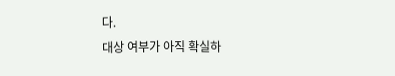다.
대상 여부가 아직 확실하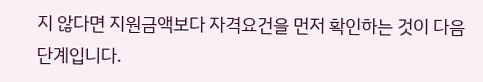지 않다면 지원금액보다 자격요건을 먼저 확인하는 것이 다음 단계입니다.